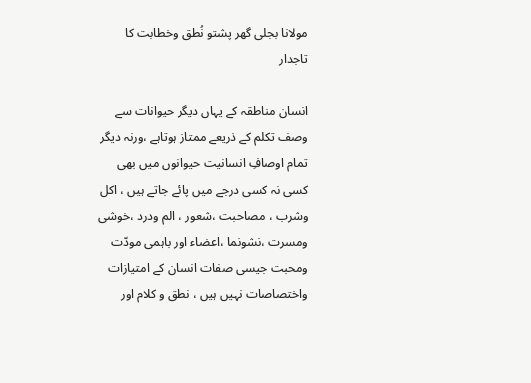مولانا بجلی گھر پشتو نُطق وخطابت کا تاجدار

انسان مناطقہ کے یہاں دیگر حیوانات سے وصف تکلم کے ذریعے ممتاز ہوتاہے ،ورنہ دیگر تمام اوصافِ انسانیت حیوانوں میں بھی کسی نہ کسی درجے میں پائے جاتے ہیں ، اکل وشرب ، مصاحبت ،شعور ، الم ودرد ،خوشی ومسرت ،نشونما ،اعضاء اور باہمی مودّت ومحبت جیسی صفات انسان کے امتیازات واختصاصات نہیں ہیں ، نطق و کلام اور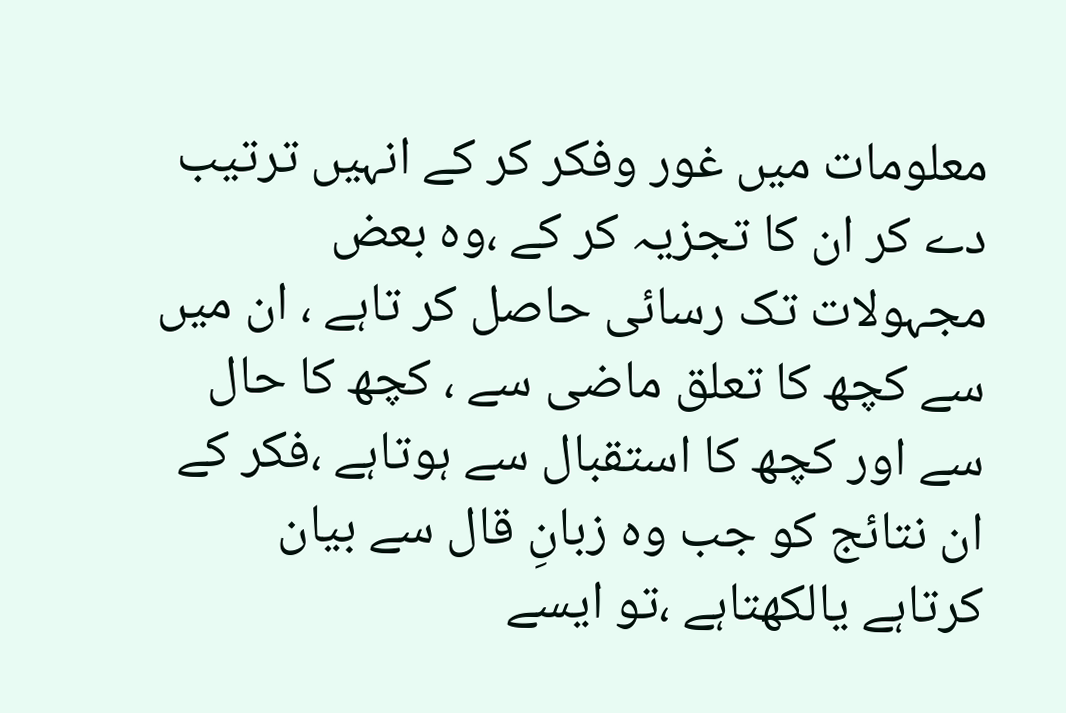معلومات میں غور وفکر کر کے انہیں ترتیب دے کر ان کا تجزیہ کر کے ،وہ بعض مجہولات تک رسائی حاصل کر تاہے ، ان میں سے کچھ کا تعلق ماضی سے ، کچھ کا حال سے اور کچھ کا استقبال سے ہوتاہے ،فکر کے ان نتائج کو جب وہ زبانِ قال سے بیان کرتاہے یالکھتاہے ،تو ایسے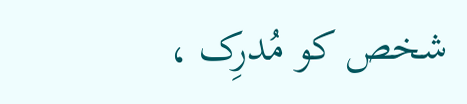شخص کو مُدرِک ،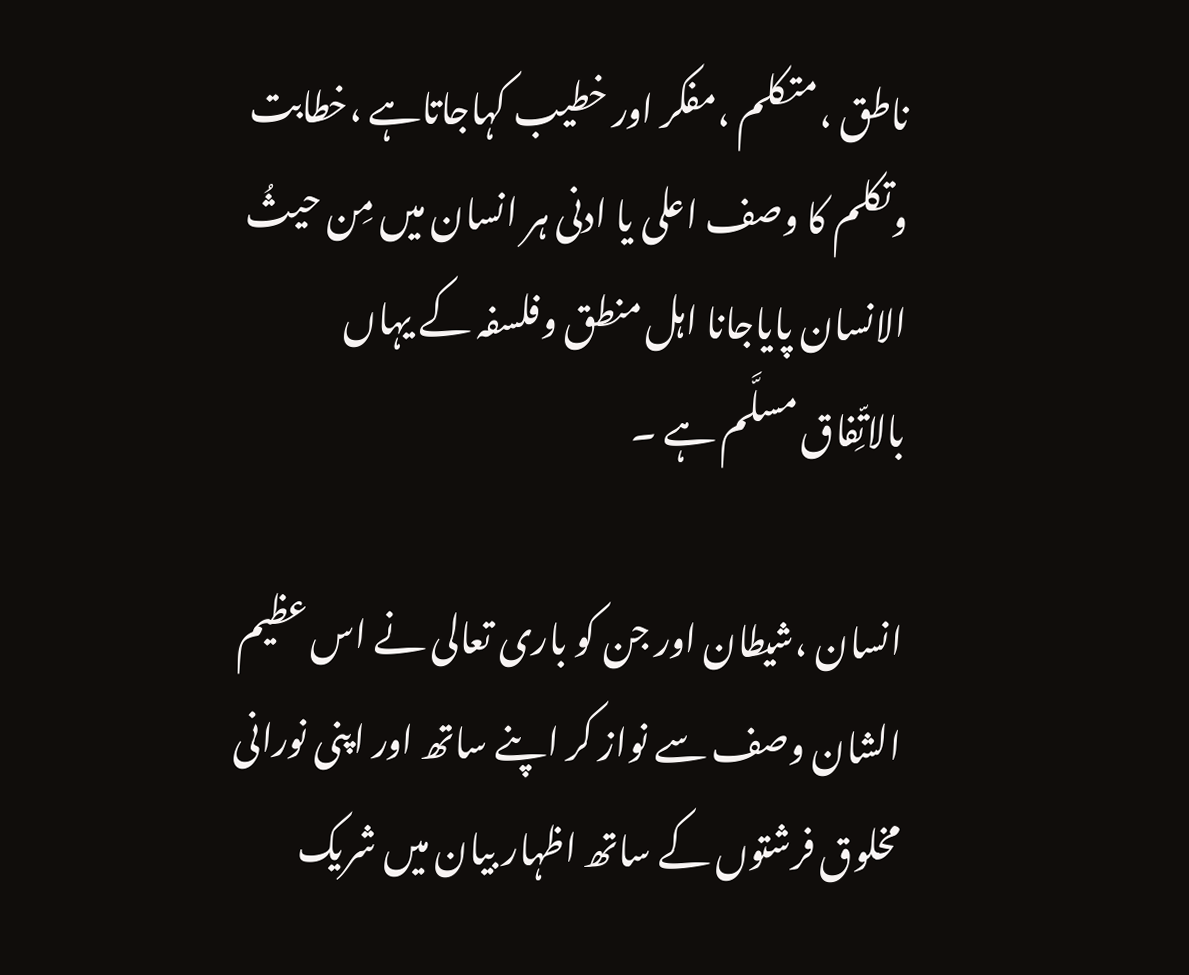ناطق ،متکلم ،مفکر اور خطیب کہاجاتاہے ،خطابت وتکلم کا وصف اعلی یا ادنی ہر انسان میں مِن حیثُ الانسان پایاجانا اہل منطق وفلسفہ کے یہاں بالاتِّفاق مسلَّم ہے ۔

انسان ،شیطان اور جن کو باری تعالی نے اس عظیم الشان وصف سے نواز کر اپنے ساتھ اور اپنی نورانی مخلوق فرشتوں کے ساتھ اظہار بیان میں شریک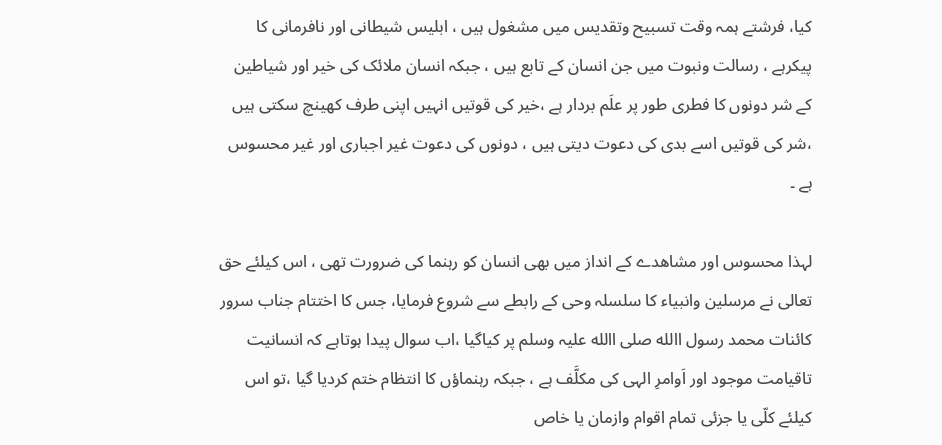کیا، فرشتے ہمہ وقت تسبیح وتقدیس میں مشغول ہیں ، ابلیس شیطانی اور نافرمانی کا پیکرہے ، رسالت ونبوت میں جن انسان کے تابع ہیں ، جبکہ انسان ملائک کی خیر اور شیاطین کے شر دونوں کا فطری طور پر علَم بردار ہے ،خیر کی قوتیں انہیں اپنی طرف کھینچ سکتی ہیں ،شر کی قوتیں اسے بدی کی دعوت دیتی ہیں ، دونوں کی دعوت غیر اجباری اور غیر محسوس ہے ۔

لہذا محسوس اور مشاھدے کے انداز میں بھی انسان کو رہنما کی ضرورت تھی ، اس کیلئے حق تعالی نے مرسلین وانبیاء کا سلسلہ وحی کے رابطے سے شروع فرمایا، جس کا اختتام جناب سرور کائنات محمد رسول االله صلی االله علیہ وسلم پر کیاگیا ،اب سوال پیدا ہوتاہے کہ انسانیت تاقیامت موجود اور اَوامرِ الہی کی مکلَّف ہے ، جبکہ رہنماؤں کا انتظام ختم کردیا گیا ،تو اس کیلئے کلّی یا جزئی تمام اقوام وازمان یا خاص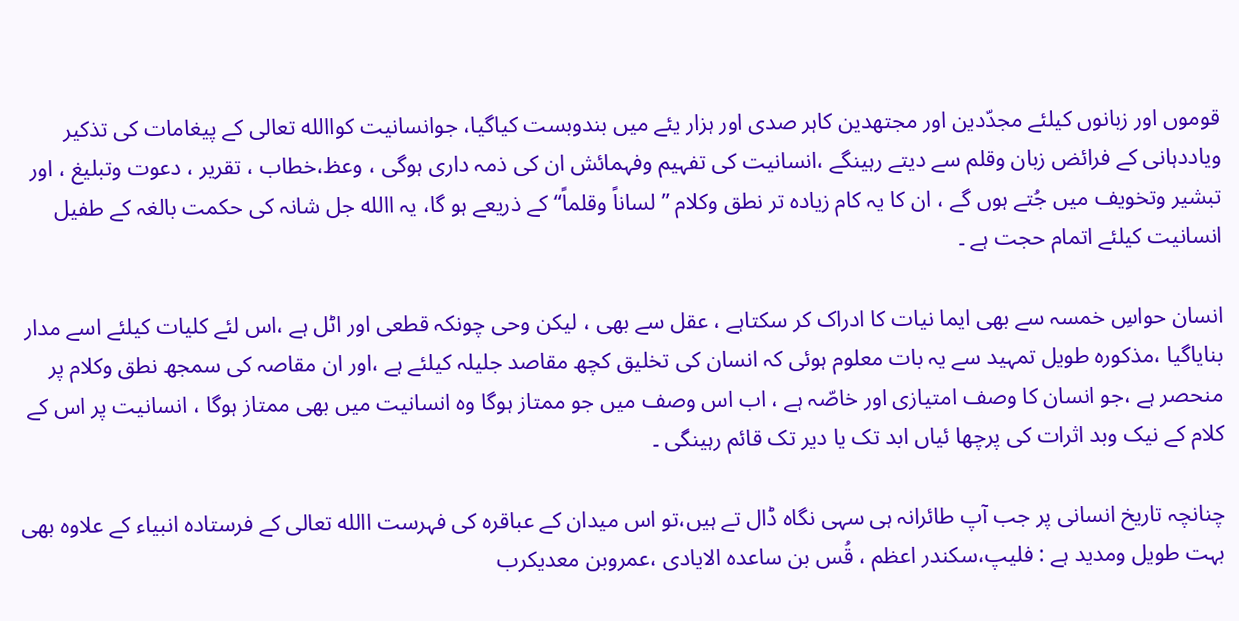قوموں اور زبانوں کیلئے مجدّدین اور مجتھدین کاہر صدی اور ہزار یئے میں بندوبست کیاگیا، جوانسانیت کواالله تعالی کے پیغامات کی تذکیر ویاددہانی کے فرائض زبان وقلم سے دیتے رہینگے ،انسانیت کی تفہیم وفہمائش ان کی ذمہ داری ہوگی ، وعظ،خطاب ، تقریر ، دعوت وتبلیغ ، اور تبشیر وتخویف میں جُتے ہوں گے ، ان کا یہ کام زیادہ تر نطق وکلام ’’ لساناً وقلماً‘‘ کے ذریعے ہو گا، یہ االله جل شانہ کی حکمت بالغہ کے طفیل انسانیت کیلئے اتمام حجت ہے ۔

انسان حواسِ خمسہ سے بھی ایما نیات کا ادراک کر سکتاہے ، عقل سے بھی ، لیکن وحی چونکہ قطعی اور اٹل ہے ،اس لئے کلیات کیلئے اسے مدار بنایاگیا ،مذکورہ طویل تمہید سے یہ بات معلوم ہوئی کہ انسان کی تخلیق کچھ مقاصد جلیلہ کیلئے ہے ،اور ان مقاصہ کی سمجھ نطق وکلام پر منحصر ہے ،جو انسان کا وصف امتیازی اور خاصّہ ہے ، اب اس وصف میں جو ممتاز ہوگا وہ انسانیت میں بھی ممتاز ہوگا ، انسانیت پر اس کے کلام کے نیک وبد اثرات کی پرچھا ئیاں ابد تک یا دیر تک قائم رہینگی ۔

چنانچہ تاریخ انسانی پر جب آپ طائرانہ ہی سہی نگاہ ڈال تے ہیں،تو اس میدان کے عباقرہ کی فہرست االله تعالی کے فرستادہ انبیاء کے علاوہ بھی بہت طویل ومدید ہے : فلیپ،سکندر اعظم ، قُس بن ساعدہ الایادی ،عمروبن معدیکرب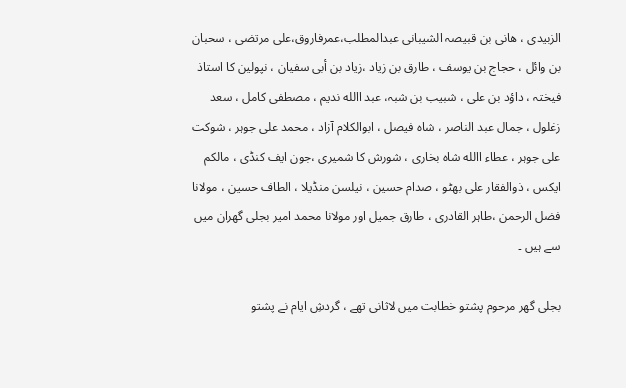الزبیدی ، ھانی بن قبیصہ الشیبانی عبدالمطلب،عمرفاروق،علی مرتضی ، سحبان بن وائل ، حجاج بن یوسف ، طارق بن زیاد ،زیاد بن أبی سفیان ، نپولین کا استاذ فیختہ ، داؤد بن علی ، شبیب بن شبہ، عبد االله ندیم ، مصطفی کامل ، سعد زغلول ، جمال عبد الناصر ، شاہ فیصل ، ابوالکلام آزاد ، محمد علی جوہر ، شوکت علی جوہر ، عطاء االله شاہ بخاری ، شورش کا شمیری ،جون ایف کنڈی ، مالکم ایکس ، ذوالفقار علی بھٹو ، صدام حسین ، نیلسن منڈیلا ، الطاف حسین ، مولانا فضل الرحمن ،طاہر القادری ، طارق جمیل اور مولانا محمد امیر بجلی گھران میں سے ہیں ۔

بجلی گھر مرحوم پشتو خطابت میں لاثانی تھے ، گردشِ ایام نے پشتو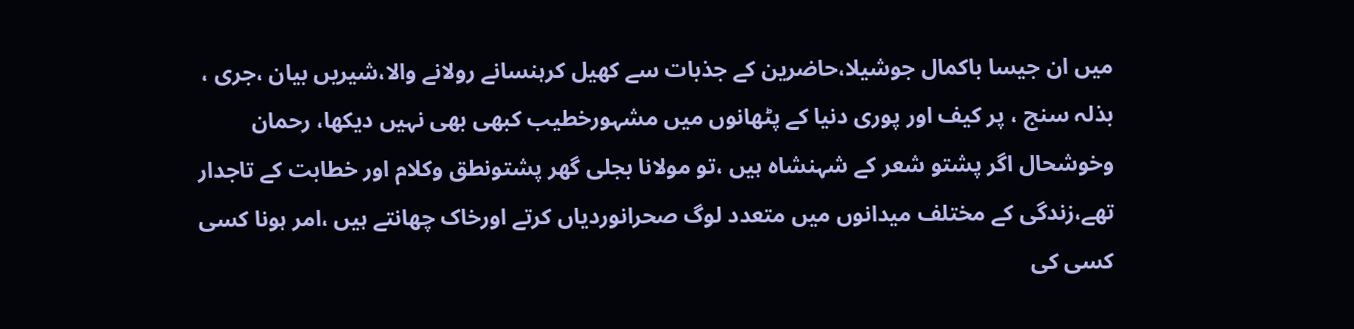میں ان جیسا باکمال جوشیلا،حاضرین کے جذبات سے کھیل کرہنسانے رولانے والا،شیریں بیان ،جری ، بذلہ سنج ، پر کیف اور پوری دنیا کے پٹھانوں میں مشہورخطیب کبھی بھی نہیں دیکھا، رحمان وخوشحال اگر پشتو شعر کے شہنشاہ ہیں ،تو مولانا بجلی گھر پشتونطق وکلام اور خطابت کے تاجدار تھے،زندگی کے مختلف میدانوں میں متعدد لوگ صحرانوردیاں کرتے اورخاک چھانتے ہیں ،امر ہونا کسی کسی کی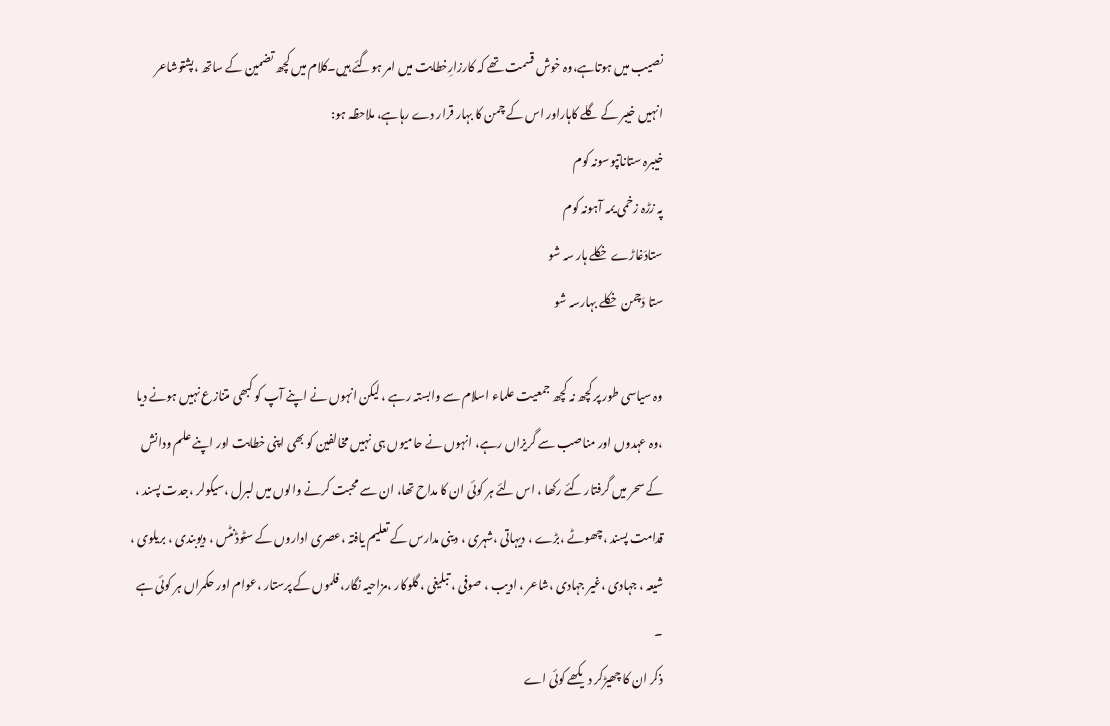نصیب میں ہوتاہے،وہ خوش قسمت تھے کہ کارزارِخطابت میں امر ہوگئے ہیں۔کلام میں کچھ تضمین کے ساتھ ،پشتوشاعر انہیں خیبر کے گلے کاہاراور اس کے چمن کا بہار قرار دے رہاہے، ملاحظہ ہو:
خیبرہ ستاناتپوسونہ کوم
پہ زڑہ زخمی یمہ آہونہ کوم
ستادَغاڑے خکلے ہار سہ شو
ستا دَچمن خکلے بہارسہ شو

وہ سیاسی طور پر کچھ نہ کچھ جمعیت علماء اسلام سے وابستہ رہے ، لیکن انہوں نے اپنے آپ کو کبھی متنازع نہیں ہونے دیا ،وہ عہدوں اور مناصب سے گریزاں رہے، انہوں نے حامیوں ہی نہیں مخالفین کو بھی اپنی خطابت اور اپنے علم ودانش کے سحر میں گرفتار کئے رکھا ، اس لئے ہر کوئی ان کا مداح تھا، ان سے محبت کرنے والوں میں لبرل ،سیکولر ،جدت پسند ، قدامت پسند ،چھوٹے ،بڑے ، دیہاتی ،شہری ، دینی مدارس کے تعلیم یافتہ ،عصری اداروں کے سٹوڈنٹس ، دیوبندی ، بریلوی ، شیعہ ، جہادی ،غیر جہادی ،شاعر ، ادیب ، صوفی ، تبلیغی ، گلوکار ،مزاحیہ نگار، فلموں کے پرستار ،عوام اور حکمراں ہر کوئی ہے ۔
ذکر ان کا چھیڑکر دیکھے کوئی اے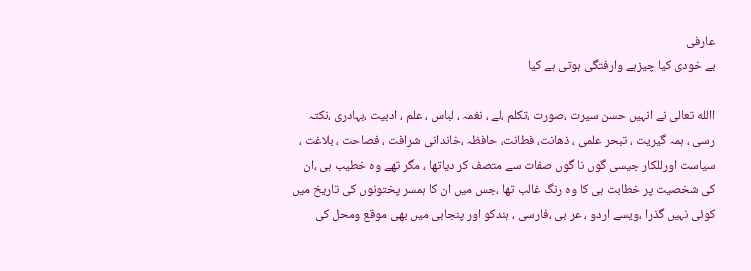عارفی
بے خودی کیا چیزہے وارفتگی ہوتی ہے کیا

االله تعالی نے انہیں حسن سیرت ،صورت ،تکلم ،لے ، نغمہ ، لباس ، علم ، ادبیت ،بہادری ،نکتہ رسی ، ہمہ گیریت ، تبحر علمی ، ذھانت، فطانت، حافظہ ،خاندانی شرافت ، فصاحت ، بلاغت ، سیاست اورللکار جیسی گوں نا گوں صفات سے متصف کر دیاتھا ، مگر تھے وہ خطیب ہی ،ان کی شخصیت پر خطابت ہی کا وہ رنگ غالب تھا ،جس میں ان کا ہمسر پختونوں کی تاریخ میں کوئی نہیں گذرا ،ویسے اردو ، عر بی ،فارسی ، ہندکو اور پنجابی میں بھی موقع ومحل کی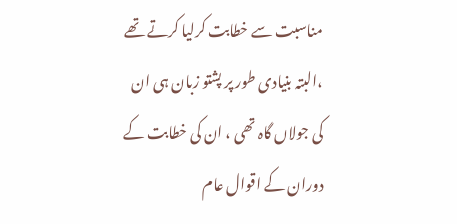مناسبت سے خطابت کرلیا کرتے تھے ،البتہ بنیادی طور پر پشتو زبان ہی ان کی جولاں گاہ تھی ، ان کی خطابت کے دوران کے اقوال عام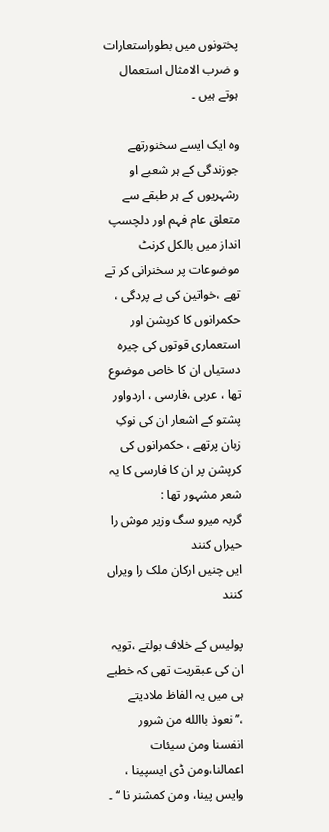پختونوں میں بطوراستعارات و ضرب الامثال استعمال ہوتے ہیں ۔

وہ ایک ایسے سخنورتھے جوزندگی کے ہر شعبے او رشہریوں کے ہر طبقے سے متعلق عام فہم اور دلچسپ انداز میں بالکل کرنٹ موضوعات پر سخنرانی کر تے تھے ،خواتین کی بے پردگی ، حکمرانوں کا کرپشن اور استعماری قوتوں کی چیرہ دستیاں ان کا خاص موضوع تھا ، عربی ،فارسی ، اردواور پشتو کے اشعار ان کی نوکِ زبان پرتھے ، حکمرانوں کی کرپشن پر ان کا فارسی کا یہ شعر مشہور تھا :
گربہ میرو سگ وزیر موش را حیراں کنند
ایں چنیں ارکان ملک را ویراں کنند

پولیس کے خلاف بولتے ،تویہ ان کی عبقریت تھی کہ خطبے ہی میں یہ الفاظ ملادیتے ،’’نعوذ باالله من شرور انفسنا ومن سیئات اعمالنا،ومن ڈی ایسپینا ، وایس پینا، ومن کمشنر نا ‘‘ ۔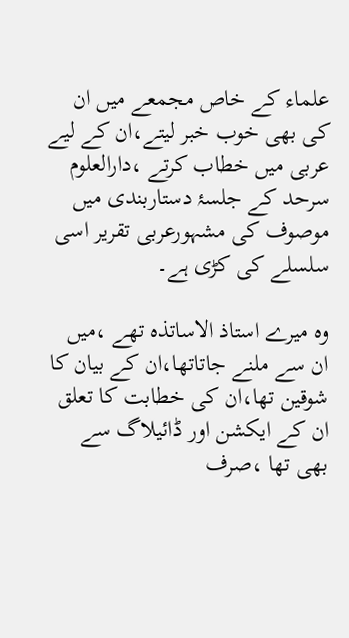علماء کے خاص مجمعے میں ان کی بھی خوب خبر لیتے،ان کے لیے عربی میں خطاب کرتے ،دارالعلوم سرحد کے جلسۂ دستاربندی میں موصوف کی مشہورعربی تقریر اسی سلسلے کی کڑی ہے۔

وہ میرے استاذ الاساتذہ تھے ،میں ان سے ملنے جاتاتھا،ان کے بیان کا شوقین تھا،ان کی خطابت کا تعلق ان کے ایکشن اور ڈائیلاگ سے بھی تھا ،صرف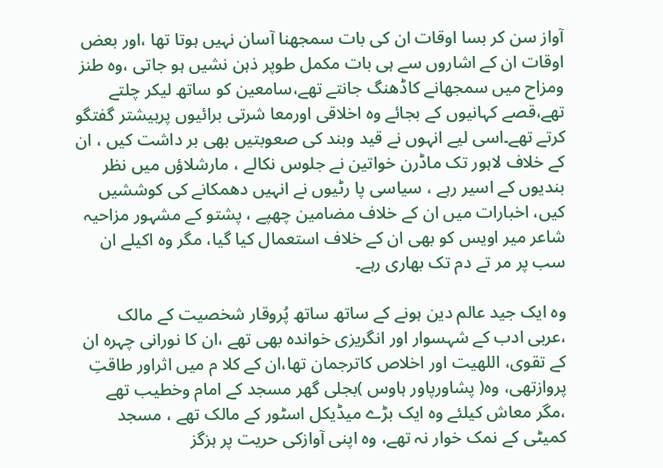آواز سن کر بسا اوقات ان کی بات سمجھنا آسان نہیں ہوتا تھا ،اور بعض اوقات ان کے اشاروں سے ہی بات مکمل طوپر ذہن نشیں ہو جاتی ،وہ طنز ومزاح میں سمجھانے کاڈھنگ جانتے تھے،سامعین کو ساتھ لیکر چلتے تھے،قصے کہانیوں کے بجائے وہ اخلاقی اورمعا شرتی برائیوں پربیشتر گفتگو کرتے تھے۔اسی لیے انہوں نے قید وبند کی صعوبتیں بھی بر داشت کیں ، ان کے خلاف لاہور تک ماڈرن خواتین نے جلوس نکالے ، مارشلاؤں میں نظر بندیوں کے اسیر رہے ، سیاسی پا رٹیوں نے انہیں دھمکانے کی کوششیں کیں، اخبارات میں ان کے خلاف مضامین چھپے ، پشتو کے مشہور مزاحیہ شاعر میر اویس کو بھی ان کے خلاف استعمال کیا گیا، مگر وہ اکیلے ان سب پر مر تے دم تک بھاری رہے۔

وہ ایک جید عالم دین ہونے کے ساتھ ساتھ پُروقار شخصیت کے مالک ،عربی ادب کے شہسوار اور انگریزی خواندہ بھی تھے ،ان کا نورانی چہرہ ان کے تقوی، اللهیت اور اخلاص کاترجمان تھا،ان کے کلا م میں اثراور طاقتِ پروازتھی، وہ( پشاورپاور ہاوس )بجلی گھر مسجد کے امام وخطیب تھے ،مگر معاش کیلئے وہ ایک بڑے میڈیکل اسٹور کے مالک تھے ، مسجد کمیٹی کے نمک خوار نہ تھے، وہ اپنی آوازکی حریت پر ہزگز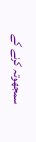سمجھوتہ کرنے کے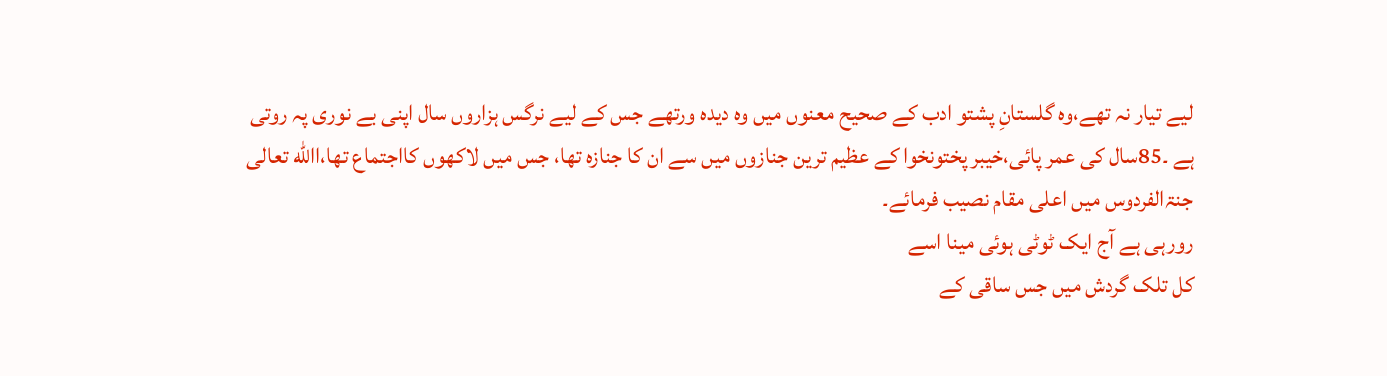لیے تیار نہ تھے،وہ گلستانِ پشتو ادب کے صحیح معنوں میں وہ دیدہ ورتھے جس کے لیے نرگس ہزاروں سال اپنی بے نوری پہ روتی ہے ۔85سال کی عمر پائی،خیبر پختونخوا کے عظیم ترین جنازوں میں سے ان کا جنازہ تھا، جس میں لاکھوں کااجتماع تھا،االله تعالی جنۃالفردوس میں اعلی مقام نصیب فرمائے۔
رورہی ہے آج ایک ٹوٹی ہوئی مینا اسے
کل تلک گردش میں جس ساقی کے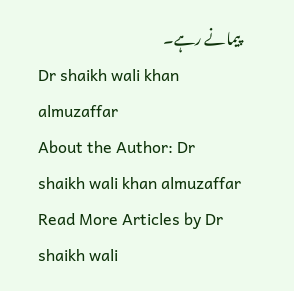پیمانے رہے۔
Dr shaikh wali khan almuzaffar
About the Author: Dr shaikh wali khan almuzaffar Read More Articles by Dr shaikh wali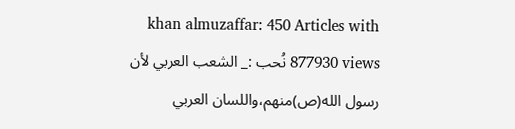khan almuzaffar: 450 Articles with 877930 views نُحب :_ الشعب العربي لأن رسول الله(ص)منهم،واللسان العربي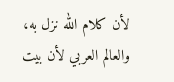لأن كلام الله نزل به، والعالم العربي لأن بيت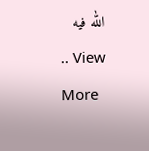الله فيه
.. View More